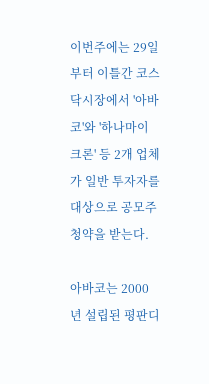이번주에는 29일부터 이틀간 코스닥시장에서 '아바코'와 '하나마이크론' 등 2개 업체가 일반 투자자를 대상으로 공모주 청약을 받는다.

아바코는 2000년 설립된 평판디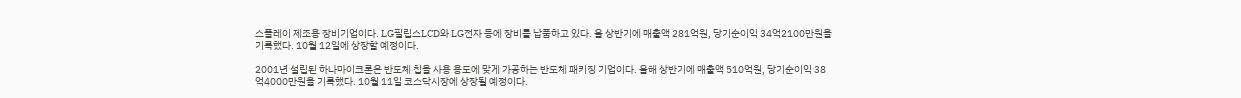스플레이 제조용 장비기업이다. LG필립스LCD와 LG전자 등에 장비를 납품하고 있다. 올 상반기에 매출액 281억원, 당기순이익 34억2100만원을 기록했다. 10월 12일에 상장할 예정이다.

2001년 설립된 하나마이크론은 반도체 칩을 사용 용도에 맞게 가공하는 반도체 패키징 기업이다. 올해 상반기에 매출액 510억원, 당기순이익 38억4000만원을 기록했다. 10월 11일 코스닥시장에 상장될 예정이다.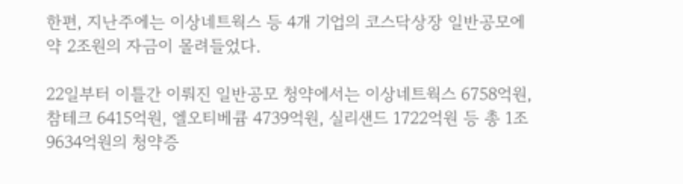한편, 지난주에는 이상네트웍스 등 4개 기업의 코스닥상장 일반공모에 약 2조원의 자금이 몰려들었다.

22일부터 이틀간 이뤄진 일반공모 청약에서는 이상네트웍스 6758억원, 참테크 6415억원, 엘오티베큠 4739억원, 실리샌드 1722억원 등 총 1조9634억원의 청약증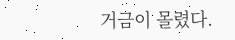거금이 몰렸다.